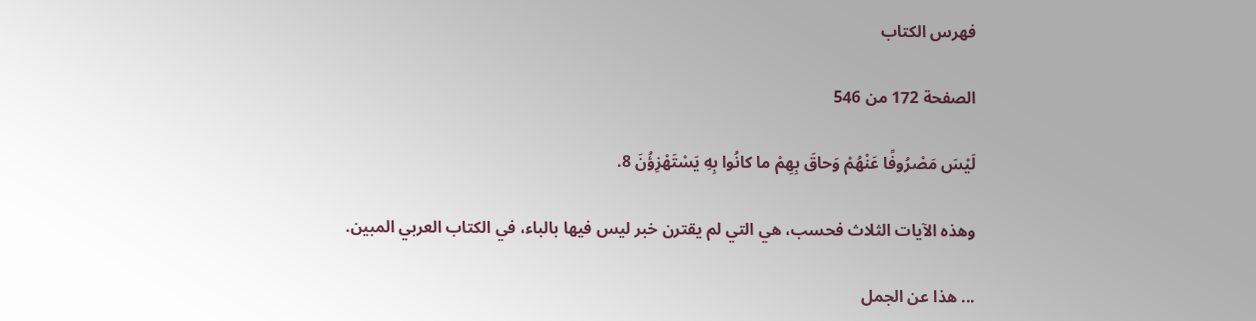فهرس الكتاب

الصفحة 172 من 546

لَيْسَ مَصْرُوفًا عَنْهُمْ وَحاقَ بِهِمْ ما كانُوا بِهِ يَسْتَهْزِؤُنَ 8.

وهذه الآيات الثلاث فحسب، هي التي لم يقترن خبر ليس فيها بالباء، في الكتاب العربي المبين.

... هذا عن الجمل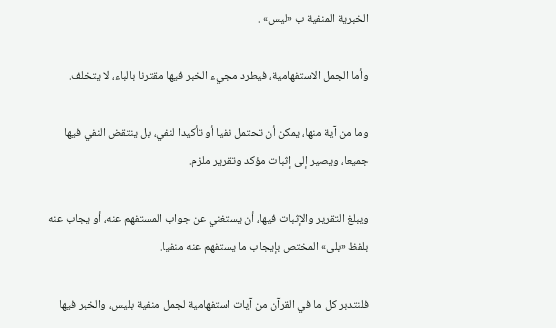الخبرية المنفية ب «ليس» .

وأما الجمل الاستفهامية، فيطرد مجيء الخبر فيها مقترنا بالباء، لا يتخلف.

وما من آية منها، يمكن أن تحتمل نفيا أو تأكيدا لنفي، بل ينتقض النفي فيها جميعا، ويصير إلى إثبات مؤكد وتقرير ملزم.

ويبلغ التقرير والإثبات فيها، أن يستغني عن جواب المستفهم عنه، أو يجاب عنه بلفظ «بلى» المختص بإيجاب ما يستفهم عنه منفيا.

فلنتدبر كل ما في القرآن من آيات استفهامية لجمل منفية بليس، والخبر فيها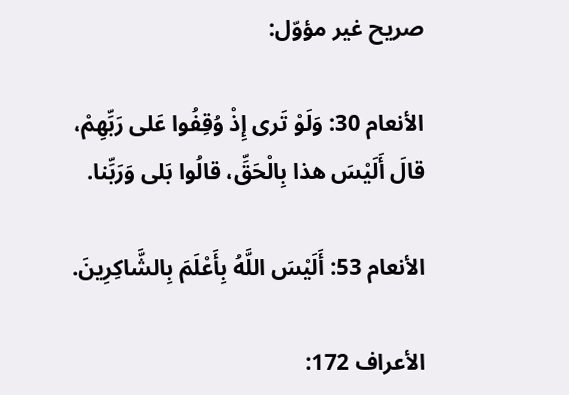صريح غير مؤوّل:

الأنعام 30: وَلَوْ تَرى إِذْ وُقِفُوا عَلى رَبِّهِمْ، قالَ أَلَيْسَ هذا بِالْحَقِّ، قالُوا بَلى وَرَبِّنا.

الأنعام 53: أَلَيْسَ اللَّهُ بِأَعْلَمَ بِالشَّاكِرِينَ.

الأعراف 172: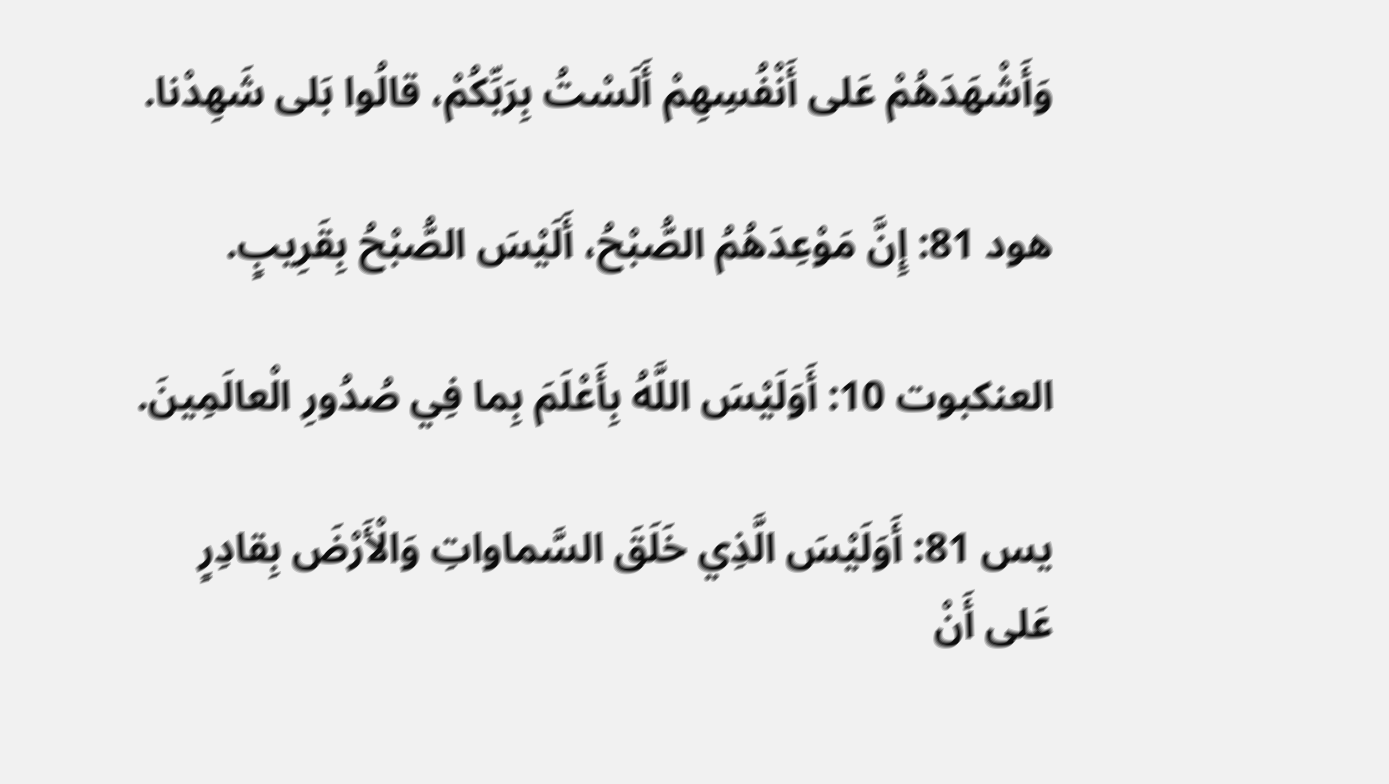وَأَشْهَدَهُمْ عَلى أَنْفُسِهِمْ أَلَسْتُ بِرَبِّكُمْ، قالُوا بَلى شَهِدْنا.

هود 81: إِنَّ مَوْعِدَهُمُ الصُّبْحُ، أَلَيْسَ الصُّبْحُ بِقَرِيبٍ.

العنكبوت 10: أَوَلَيْسَ اللَّهُ بِأَعْلَمَ بِما فِي صُدُورِ الْعالَمِينَ.

يس 81: أَوَلَيْسَ الَّذِي خَلَقَ السَّماواتِ وَالْأَرْضَ بِقادِرٍ عَلى أَنْ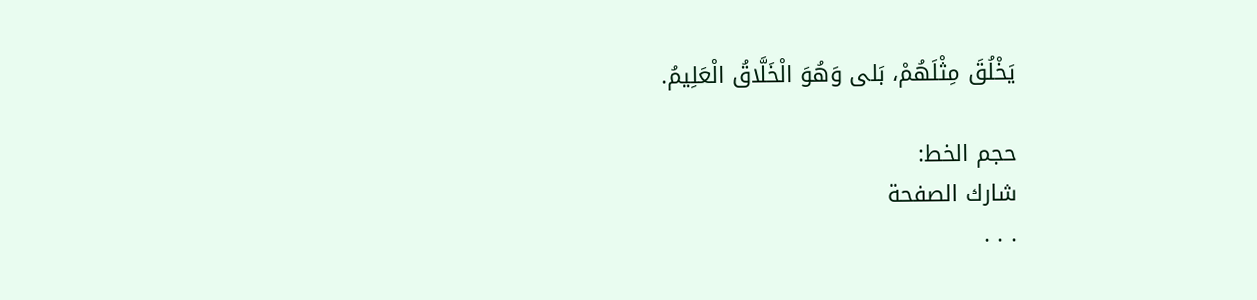يَخْلُقَ مِثْلَهُمْ، بَلى وَهُوَ الْخَلَّاقُ الْعَلِيمُ.

حجم الخط:
شارك الصفحة
. . .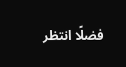فضلًا انتظر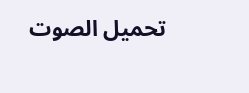تحميل الصوت